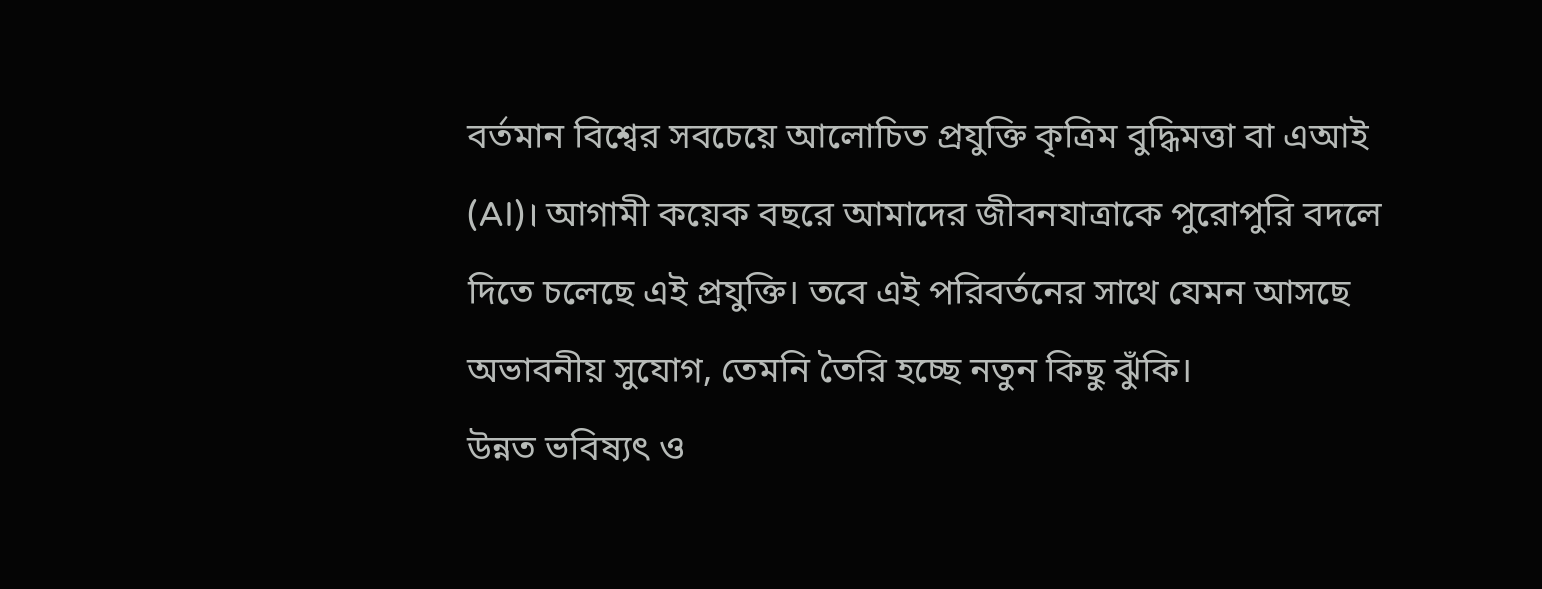বর্তমান বিশ্বের সবচেয়ে আলোচিত প্রযুক্তি কৃত্রিম বুদ্ধিমত্তা বা এআই (AI)। আগামী কয়েক বছরে আমাদের জীবনযাত্রাকে পুরোপুরি বদলে দিতে চলেছে এই প্রযুক্তি। তবে এই পরিবর্তনের সাথে যেমন আসছে অভাবনীয় সুযোগ, তেমনি তৈরি হচ্ছে নতুন কিছু ঝুঁকি।
উন্নত ভবিষ্যৎ ও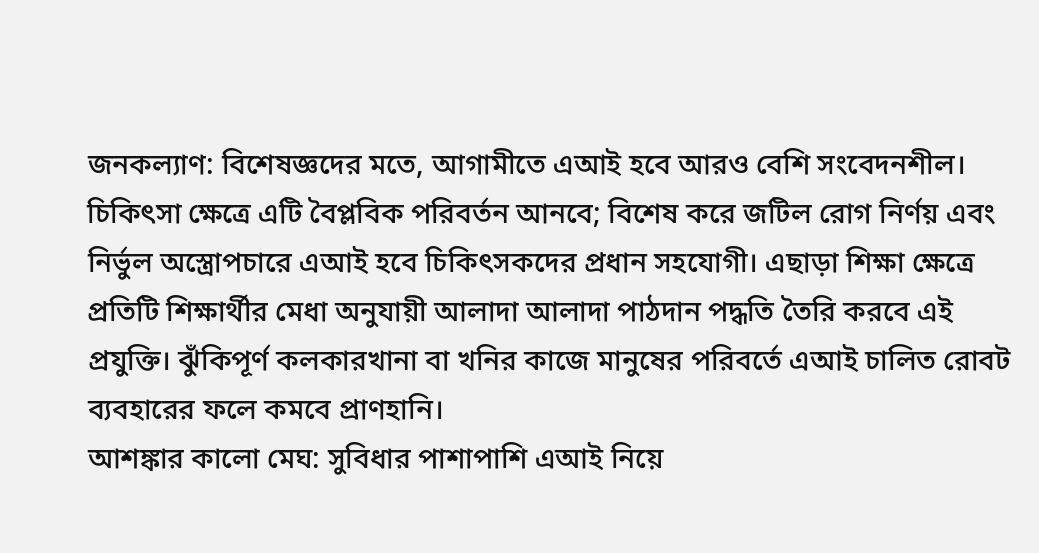জনকল্যাণ: বিশেষজ্ঞদের মতে, আগামীতে এআই হবে আরও বেশি সংবেদনশীল। চিকিৎসা ক্ষেত্রে এটি বৈপ্লবিক পরিবর্তন আনবে; বিশেষ করে জটিল রোগ নির্ণয় এবং নির্ভুল অস্ত্রোপচারে এআই হবে চিকিৎসকদের প্রধান সহযোগী। এছাড়া শিক্ষা ক্ষেত্রে প্রতিটি শিক্ষার্থীর মেধা অনুযায়ী আলাদা আলাদা পাঠদান পদ্ধতি তৈরি করবে এই প্রযুক্তি। ঝুঁকিপূর্ণ কলকারখানা বা খনির কাজে মানুষের পরিবর্তে এআই চালিত রোবট ব্যবহারের ফলে কমবে প্রাণহানি।
আশঙ্কার কালো মেঘ: সুবিধার পাশাপাশি এআই নিয়ে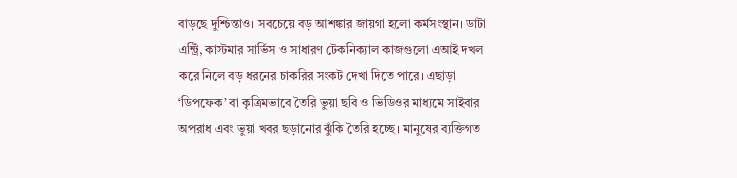বাড়ছে দুশ্চিন্তাও। সবচেয়ে বড় আশঙ্কার জায়গা হলো কর্মসংস্থান। ডাটা এন্ট্রি, কাস্টমার সার্ভিস ও সাধারণ টেকনিক্যাল কাজগুলো এআই দখল করে নিলে বড় ধরনের চাকরির সংকট দেখা দিতে পারে। এছাড়া ‘ডিপফেক’ বা কৃত্রিমভাবে তৈরি ভুয়া ছবি ও ভিডিওর মাধ্যমে সাইবার অপরাধ এবং ভুয়া খবর ছড়ানোর ঝুঁকি তৈরি হচ্ছে। মানুষের ব্যক্তিগত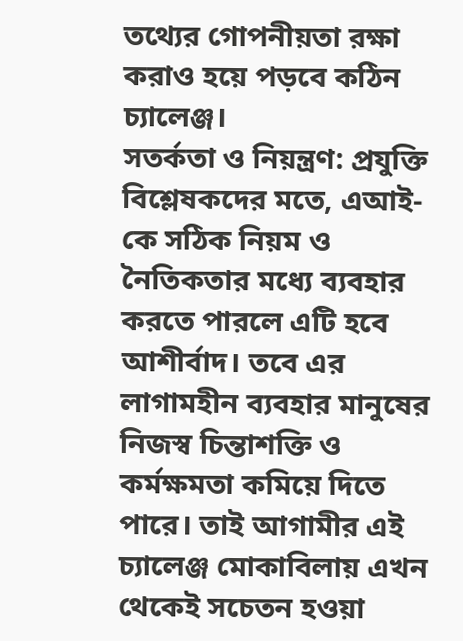তথ্যের গোপনীয়তা রক্ষা করাও হয়ে পড়বে কঠিন চ্যালেঞ্জ।
সতর্কতা ও নিয়ন্ত্রণ: প্রযুক্তি বিশ্লেষকদের মতে, এআই-কে সঠিক নিয়ম ও নৈতিকতার মধ্যে ব্যবহার করতে পারলে এটি হবে আশীর্বাদ। তবে এর লাগামহীন ব্যবহার মানুষের নিজস্ব চিন্তাশক্তি ও কর্মক্ষমতা কমিয়ে দিতে পারে। তাই আগামীর এই চ্যালেঞ্জ মোকাবিলায় এখন থেকেই সচেতন হওয়া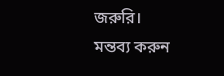জরুরি।
মন্তব্য করুন